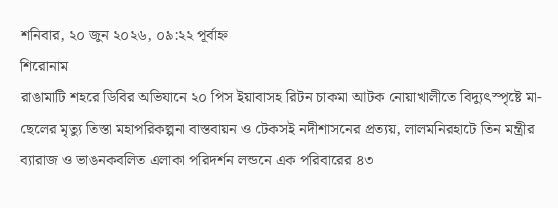শনিবার, ২০ জুন ২০২৬, ০৯:২২ পূর্বাহ্ন
শিরোনাম
রাঙামাটি শহরে ডিবির অভিযানে ২০ পিস ইয়াবাসহ রিটন চাকমা আটক নোয়াখালীতে বিদ্যুৎস্পৃষ্টে মা-ছেলের মৃত্যু তিস্তা মহাপরিকল্পনা বাস্তবায়ন ও টেকসই নদীশাসনের প্রত্যয়, লালমনিরহাটে তিন মন্ত্রীর ব্যারাজ ও ভাঙনকবলিত এলাকা পরিদর্শন লন্ডনে এক পরিবারের ৪৩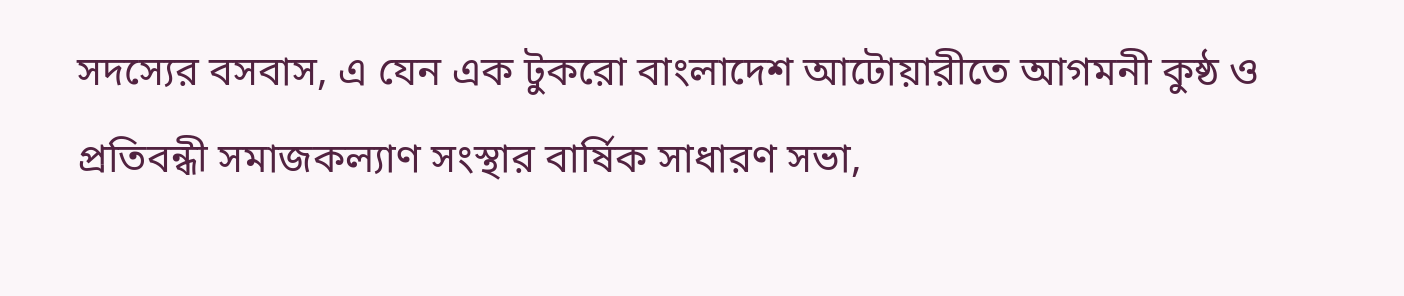সদস্যের বসবাস, এ যেন এক টুকরো বাংলাদেশ আটোয়ারীতে আগমনী কুষ্ঠ ও প্রতিবন্ধী সমাজকল্যাণ সংস্থার বার্ষিক সাধারণ সভা,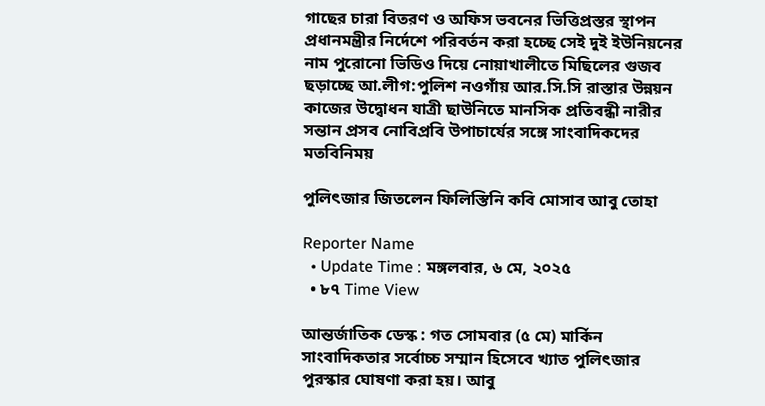গাছের চারা বিতরণ ও অফিস ভবনের ভিত্তিপ্রস্তর স্থাপন প্রধানমন্ত্রীর নির্দেশে পরিবর্তন করা হচ্ছে সেই দুই ইউনিয়নের নাম পুরোনো ভিডিও দিয়ে নোয়াখালীতে মিছিলের গুজব ছড়াচ্ছে আ.লীগ:পুলিশ নওগাঁয় আর.সি.সি রাস্তার উন্নয়ন কাজের উদ্বোধন যাত্রী ছাউনিতে মানসিক প্রতিবন্ধী নারীর সন্তান প্রসব নোবিপ্রবি উপাচার্যের সঙ্গে সাংবাদিকদের মতবিনিময়

পুলিৎজার জিতলেন ফিলিস্তিনি কবি মোসাব আবু তোহা

Reporter Name
  • Update Time : মঙ্গলবার, ৬ মে, ২০২৫
  • ৮৭ Time View

আন্তর্জাতিক ডেস্ক : গত সোমবার (৫ মে) মার্কিন সাংবাদিকতার সর্বোচ্চ সম্মান হিসেবে খ্যাত পুলিৎজার পুরস্কার ঘোষণা করা হয়। আবু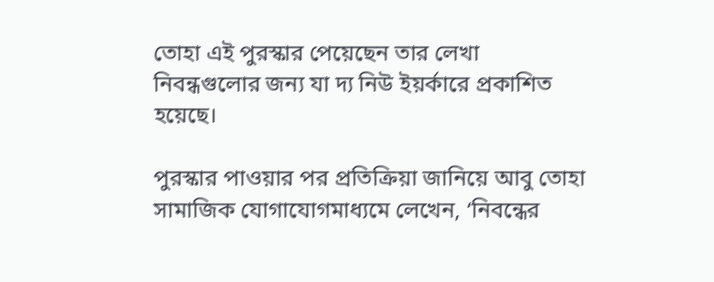তোহা এই পুরস্কার পেয়েছেন তার লেখা নিবন্ধগুলোর জন্য যা দ্য নিউ ইয়র্কারে প্রকাশিত হয়েছে।

পুরস্কার পাওয়ার পর প্রতিক্রিয়া জানিয়ে আবু তোহা সামাজিক যোগাযোগমাধ্যমে লেখেন, ‘নিবন্ধের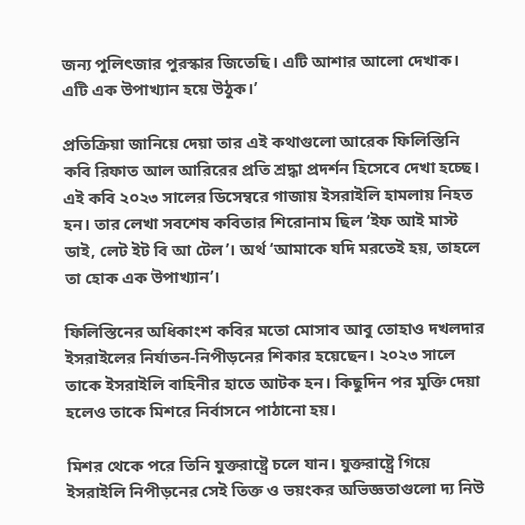জন্য পুলিৎজার পুরস্কার জিতেছি। এটি আশার আলো দেখাক। এটি এক উপাখ্যান হয়ে উঠুক।’

প্রতিক্রিয়া জানিয়ে দেয়া তার এই কথাগুলো আরেক ফিলিস্তিনি কবি রিফাত আল আরিরের প্রতি শ্রদ্ধা প্রদর্শন হিসেবে দেখা হচ্ছে। এই কবি ২০২৩ সালের ডিসেম্বরে গাজায় ইসরাইলি হামলায় নিহত হন। তার লেখা সবশেষ কবিতার শিরোনাম ছিল ‘ইফ আই মাস্ট ডাই, লেট ইট বি আ টেল’। অর্থ ‘আমাকে যদি মরতেই হয়, তাহলে তা হোক এক উপাখ্যান’।

ফিলিস্তিনের অধিকাংশ কবির মতো মোসাব আবু তোহাও দখলদার ইসরাইলের নির্যাতন-নিপীড়নের শিকার হয়েছেন। ২০২৩ সালে তাকে ইসরাইলি বাহিনীর হাতে আটক হন। কিছুদিন পর মুক্তি দেয়া হলেও তাকে মিশরে নির্বাসনে পাঠানো হয়।

মিশর থেকে পরে তিনি যুক্তরাষ্ট্রে চলে যান। যুক্তরাষ্ট্রে গিয়ে ইসরাইলি নিপীড়নের সেই তিক্ত ও ভয়ংকর অভিজ্ঞতাগুলো দ্য নিউ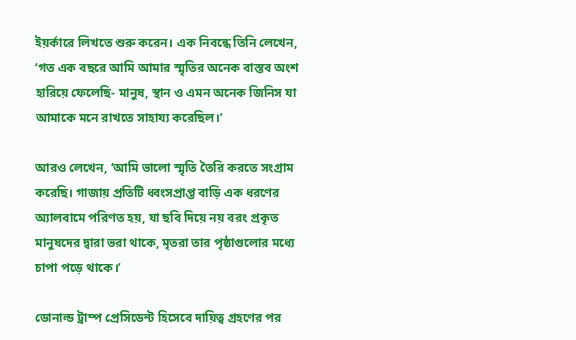ইয়র্কারে লিখতে শুরু করেন। এক নিবন্ধে তিনি লেখেন, ‘গত এক বছরে আমি আমার স্মৃতির অনেক বাস্তব অংশ হারিয়ে ফেলেছি- মানুষ, স্থান ও এমন অনেক জিনিস যা আমাকে মনে রাখতে সাহায্য করেছিল।’

আরও লেখেন, ‘আমি ভালো স্মৃতি তৈরি করতে সংগ্রাম করেছি। গাজায় প্রতিটি ধ্বংসপ্রাপ্ত বাড়ি এক ধরণের অ্যালবামে পরিণত হয়, যা ছবি দিয়ে নয় বরং প্রকৃত মানুষদের দ্বারা ভরা থাকে, মৃতরা তার পৃষ্ঠাগুলোর মধ্যে চাপা পড়ে থাকে।’

ডোনাল্ড ট্রাম্প প্রেসিডেন্ট হিসেবে দায়িত্ব গ্রহণের পর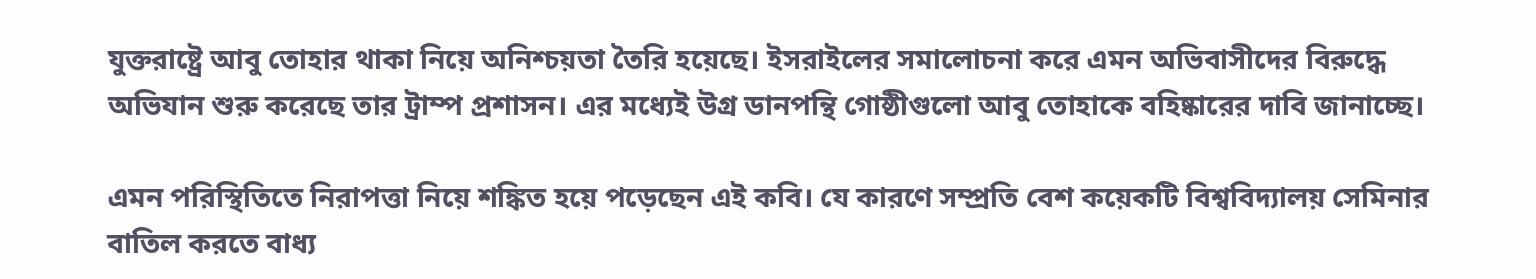যুক্তরাষ্ট্রে আবু তোহার থাকা নিয়ে অনিশ্চয়তা তৈরি হয়েছে। ইসরাইলের সমালোচনা করে এমন অভিবাসীদের বিরুদ্ধে অভিযান শুরু করেছে তার ট্রাম্প প্রশাসন। এর মধ্যেই উগ্র ডানপন্থি গোষ্ঠীগুলো আবু তোহাকে বহিষ্কারের দাবি জানাচ্ছে।

এমন পরিস্থিতিতে নিরাপত্তা নিয়ে শঙ্কিত হয়ে পড়েছেন এই কবি। যে কারণে সম্প্রতি বেশ কয়েকটি বিশ্ববিদ্যালয় সেমিনার বাতিল করতে বাধ্য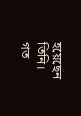হয়েছেন তিনি। গত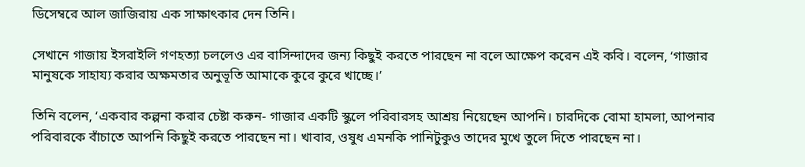ডিসেম্বরে আল জাজিরায় এক সাক্ষাৎকার দেন তিনি।

সেখানে গাজায় ইসরাইলি গণহত্যা চললেও এর বাসিন্দাদের জন্য কিছুই করতে পারছেন না বলে আক্ষেপ করেন এই কবি। বলেন, ‘গাজার মানুষকে সাহায্য করার অক্ষমতার অনুভূতি আমাকে কুরে কুরে খাচ্ছে।’

তিনি বলেন, ‘একবার কল্পনা করার চেষ্টা করুন- গাজার একটি স্কুলে পরিবারসহ আশ্রয় নিয়েছেন আপনি। চারদিকে বোমা হামলা, আপনার পরিবারকে বাঁচাতে আপনি কিছুই করতে পারছেন না। খাবার, ওষুধ এমনকি পানিটুকুও তাদের মুখে তুলে দিতে পারছেন না।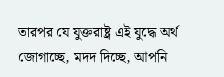তারপর যে যুক্তরাষ্ট্র এই যুদ্ধে অর্থ জোগাচ্ছে, মদদ দিচ্ছে, আপনি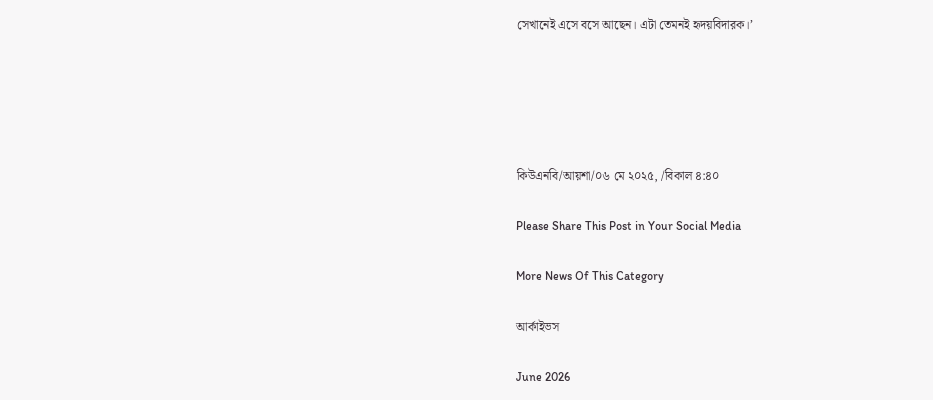সেখানেই এসে বসে আছেন। এটা তেমনই হৃদয়বিদারক।’





কিউএনবি/আয়শা/০৬ মে ২০২৫, /বিকাল ৪:৪০

Please Share This Post in Your Social Media

More News Of This Category

আর্কাইভস

June 2026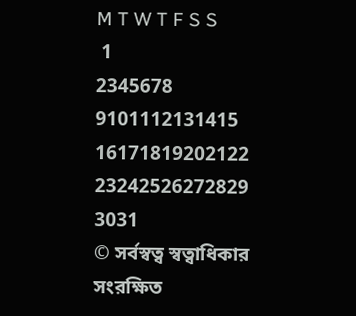M T W T F S S
 1
2345678
9101112131415
16171819202122
23242526272829
3031
© সর্বস্বত্ব স্বত্বাধিকার সংরক্ষিত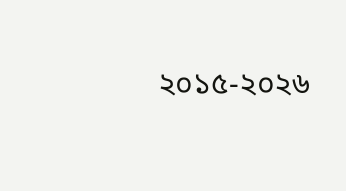২০১৫-২০২৬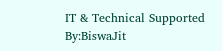IT & Technical Supported By:BiswaJit